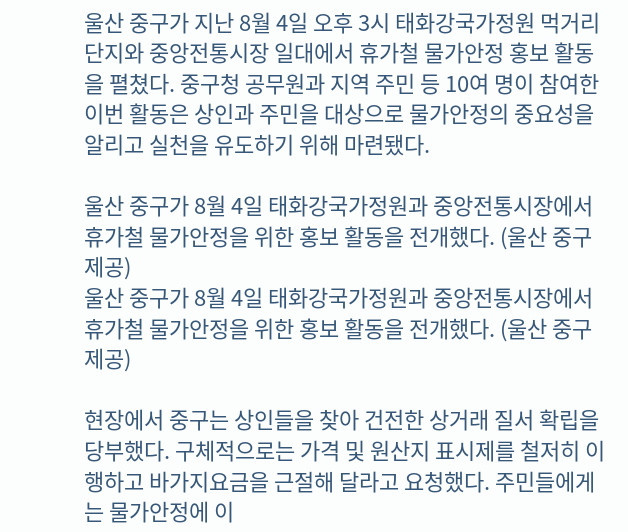울산 중구가 지난 8월 4일 오후 3시 태화강국가정원 먹거리단지와 중앙전통시장 일대에서 휴가철 물가안정 홍보 활동을 펼쳤다. 중구청 공무원과 지역 주민 등 10여 명이 참여한 이번 활동은 상인과 주민을 대상으로 물가안정의 중요성을 알리고 실천을 유도하기 위해 마련됐다.

울산 중구가 8월 4일 태화강국가정원과 중앙전통시장에서 휴가철 물가안정을 위한 홍보 활동을 전개했다. (울산 중구 제공)
울산 중구가 8월 4일 태화강국가정원과 중앙전통시장에서 휴가철 물가안정을 위한 홍보 활동을 전개했다. (울산 중구 제공)

현장에서 중구는 상인들을 찾아 건전한 상거래 질서 확립을 당부했다. 구체적으로는 가격 및 원산지 표시제를 철저히 이행하고 바가지요금을 근절해 달라고 요청했다. 주민들에게는 물가안정에 이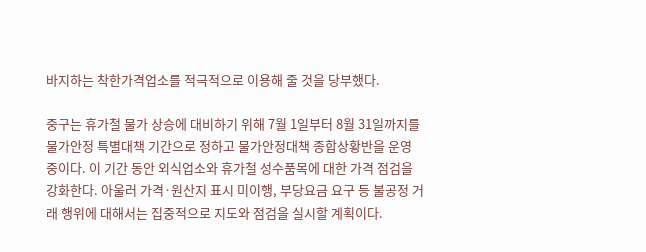바지하는 착한가격업소를 적극적으로 이용해 줄 것을 당부했다.

중구는 휴가철 물가 상승에 대비하기 위해 7월 1일부터 8월 31일까지를 물가안정 특별대책 기간으로 정하고 물가안정대책 종합상황반을 운영 중이다. 이 기간 동안 외식업소와 휴가철 성수품목에 대한 가격 점검을 강화한다. 아울러 가격·원산지 표시 미이행, 부당요금 요구 등 불공정 거래 행위에 대해서는 집중적으로 지도와 점검을 실시할 계획이다.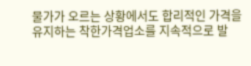물가가 오르는 상황에서도 합리적인 가격을 유지하는 착한가격업소를 지속적으로 발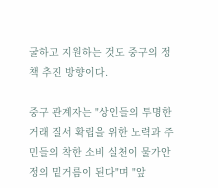굴하고 지원하는 것도 중구의 정책 추진 방향이다.

중구 관계자는 "상인들의 투명한 거래 질서 확립을 위한 노력과 주민들의 착한 소비 실천이 물가안정의 밑거름이 된다"며 "앞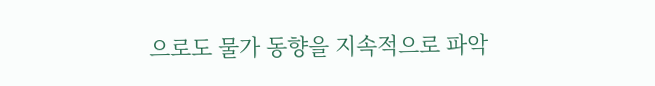으로도 물가 동향을 지속적으로 파악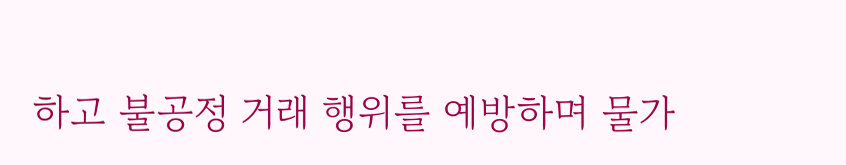하고 불공정 거래 행위를 예방하며 물가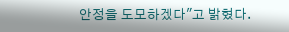안정을 도모하겠다"고 밝혔다.